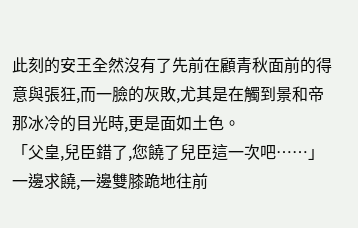此刻的安王全然沒有了先前在顧青秋面前的得意與張狂,而一臉的灰敗,尤其是在觸到景和帝那冰冷的目光時,更是面如土色。
「父皇,兒臣錯了,您饒了兒臣這一次吧……」
一邊求饒,一邊雙膝跪地往前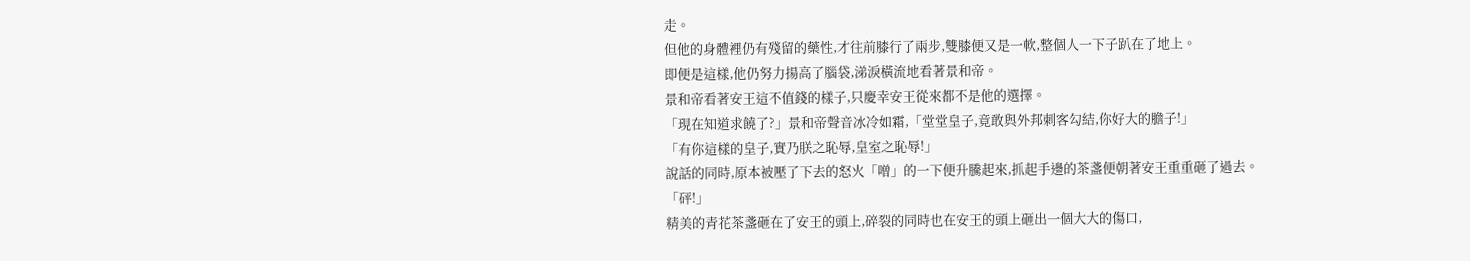走。
但他的身體裡仍有殘留的藥性,才往前膝行了兩步,雙膝便又是一軟,整個人一下子趴在了地上。
即便是這樣,他仍努力揚高了腦袋,涕淚橫流地看著景和帝。
景和帝看著安王這不值錢的樣子,只慶幸安王從來都不是他的選擇。
「現在知道求饒了?」景和帝聲音冰冷如霜,「堂堂皇子,竟敢與外邦刺客勾結,你好大的膽子!」
「有你這樣的皇子,實乃朕之恥辱,皇室之恥辱!」
說話的同時,原本被壓了下去的怒火「噌」的一下便升騰起來,抓起手邊的茶盞便朝著安王重重砸了過去。
「砰!」
精美的青花茶盞砸在了安王的頭上,碎裂的同時也在安王的頭上砸出一個大大的傷口,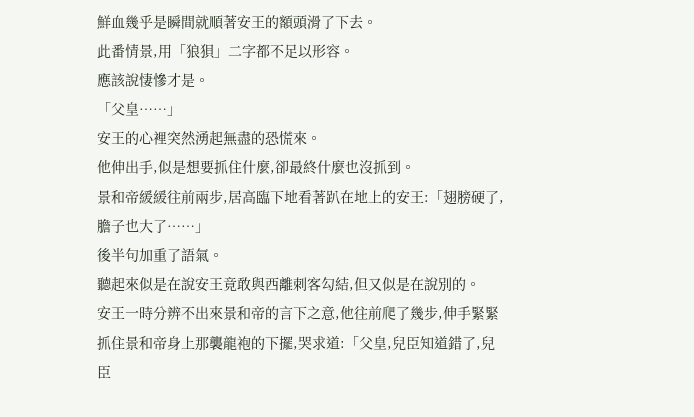鮮血幾乎是瞬間就順著安王的額頭滑了下去。
此番情景,用「狼狽」二字都不足以形容。
應該說悽慘才是。
「父皇……」
安王的心裡突然湧起無盡的恐慌來。
他伸出手,似是想要抓住什麼,卻最終什麼也沒抓到。
景和帝緩緩往前兩步,居高臨下地看著趴在地上的安王:「翅膀硬了,膽子也大了……」
後半句加重了語氣。
聽起來似是在說安王竟敢與西離刺客勾結,但又似是在說別的。
安王一時分辨不出來景和帝的言下之意,他往前爬了幾步,伸手緊緊抓住景和帝身上那襲龍袍的下擺,哭求道:「父皇,兒臣知道錯了,兒臣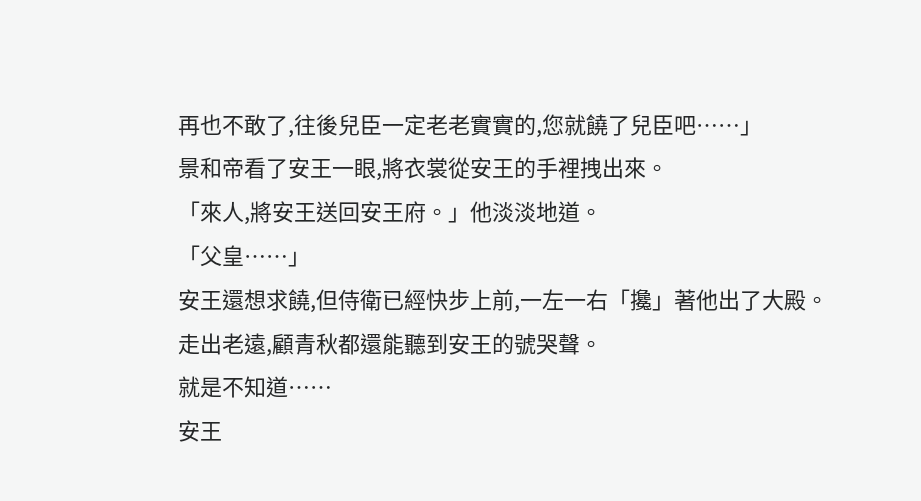再也不敢了,往後兒臣一定老老實實的,您就饒了兒臣吧……」
景和帝看了安王一眼,將衣裳從安王的手裡拽出來。
「來人,將安王送回安王府。」他淡淡地道。
「父皇……」
安王還想求饒,但侍衛已經快步上前,一左一右「攙」著他出了大殿。
走出老遠,顧青秋都還能聽到安王的號哭聲。
就是不知道……
安王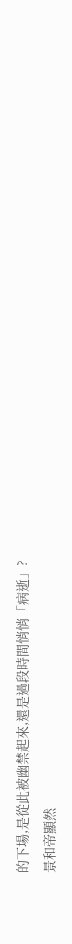的下場,是從此被幽禁起來,還是過段時間悄悄「病逝」?
景和帝顯然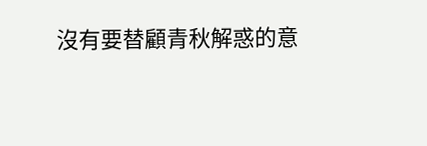沒有要替顧青秋解惑的意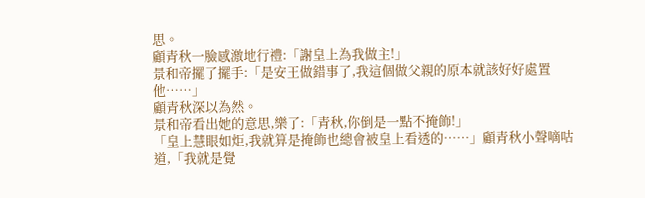思。
顧青秋一臉感激地行禮:「謝皇上為我做主!」
景和帝擺了擺手:「是安王做錯事了,我這個做父親的原本就該好好處置他……」
顧青秋深以為然。
景和帝看出她的意思,樂了:「青秋,你倒是一點不掩飾!」
「皇上慧眼如炬,我就算是掩飾也總會被皇上看透的……」顧青秋小聲嘀咕道,「我就是覺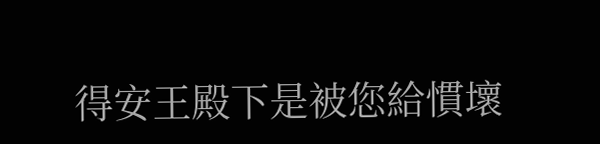得安王殿下是被您給慣壞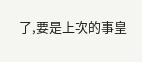了,要是上次的事皇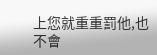上您就重重罰他,也不會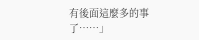有後面這麼多的事了……」